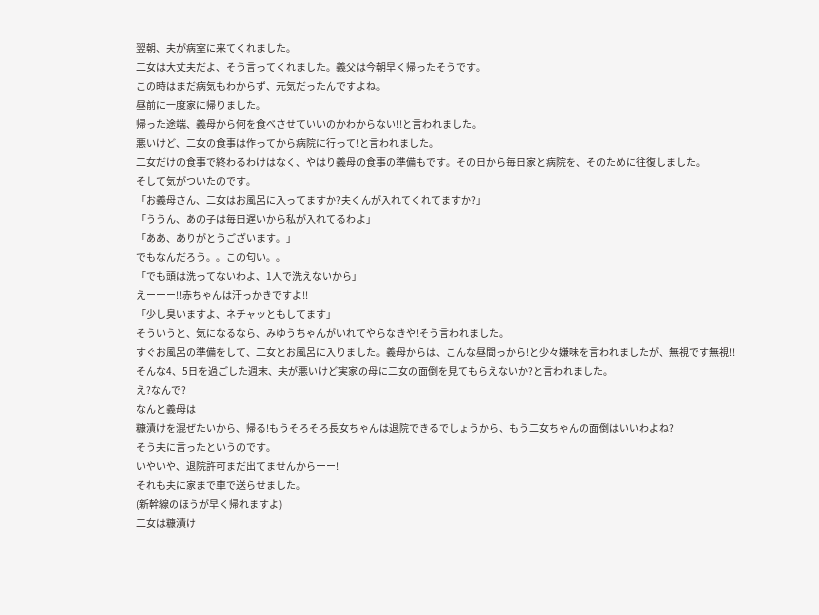翌朝、夫が病室に来てくれました。
二女は大丈夫だよ、そう言ってくれました。義父は今朝早く帰ったそうです。
この時はまだ病気もわからず、元気だったんですよね。
昼前に一度家に帰りました。
帰った途端、義母から何を食べさせていいのかわからない!!と言われました。
悪いけど、二女の食事は作ってから病院に行って!と言われました。
二女だけの食事で終わるわけはなく、やはり義母の食事の準備もです。その日から毎日家と病院を、そのために往復しました。
そして気がついたのです。
「お義母さん、二女はお風呂に入ってますか?夫くんが入れてくれてますか?」
「ううん、あの子は毎日遅いから私が入れてるわよ」
「ああ、ありがとうございます。」
でもなんだろう。。この匂い。。
「でも頭は洗ってないわよ、1人で洗えないから」
えーーー!!赤ちゃんは汗っかきですよ!!
「少し臭いますよ、ネチャッともしてます」
そういうと、気になるなら、みゆうちゃんがいれてやらなきや!そう言われました。
すぐお風呂の準備をして、二女とお風呂に入りました。義母からは、こんな昼間っから!と少々嫌味を言われましたが、無視です無視!!
そんな4、5日を過ごした週末、夫が悪いけど実家の母に二女の面倒を見てもらえないか?と言われました。
え?なんで?
なんと義母は
糠漬けを混ぜたいから、帰る!もうそろそろ長女ちゃんは退院できるでしょうから、もう二女ちゃんの面倒はいいわよね?
そう夫に言ったというのです。
いやいや、退院許可まだ出てませんからーー!
それも夫に家まで車で送らせました。
(新幹線のほうが早く帰れますよ)
二女は糠漬け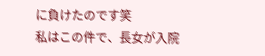に負けたのです笑
私はこの件で、長女が入院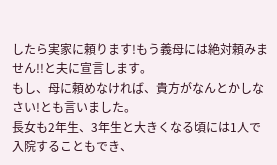したら実家に頼ります!もう義母には絶対頼みません!!と夫に宣言します。
もし、母に頼めなければ、貴方がなんとかしなさい!とも言いました。
長女も2年生、3年生と大きくなる頃には1人で入院することもでき、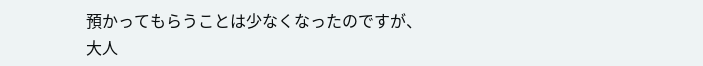預かってもらうことは少なくなったのですが、
大人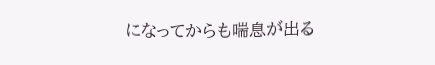になってからも喘息が出る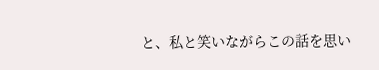と、私と笑いながらこの話を思い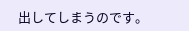出してしまうのです。